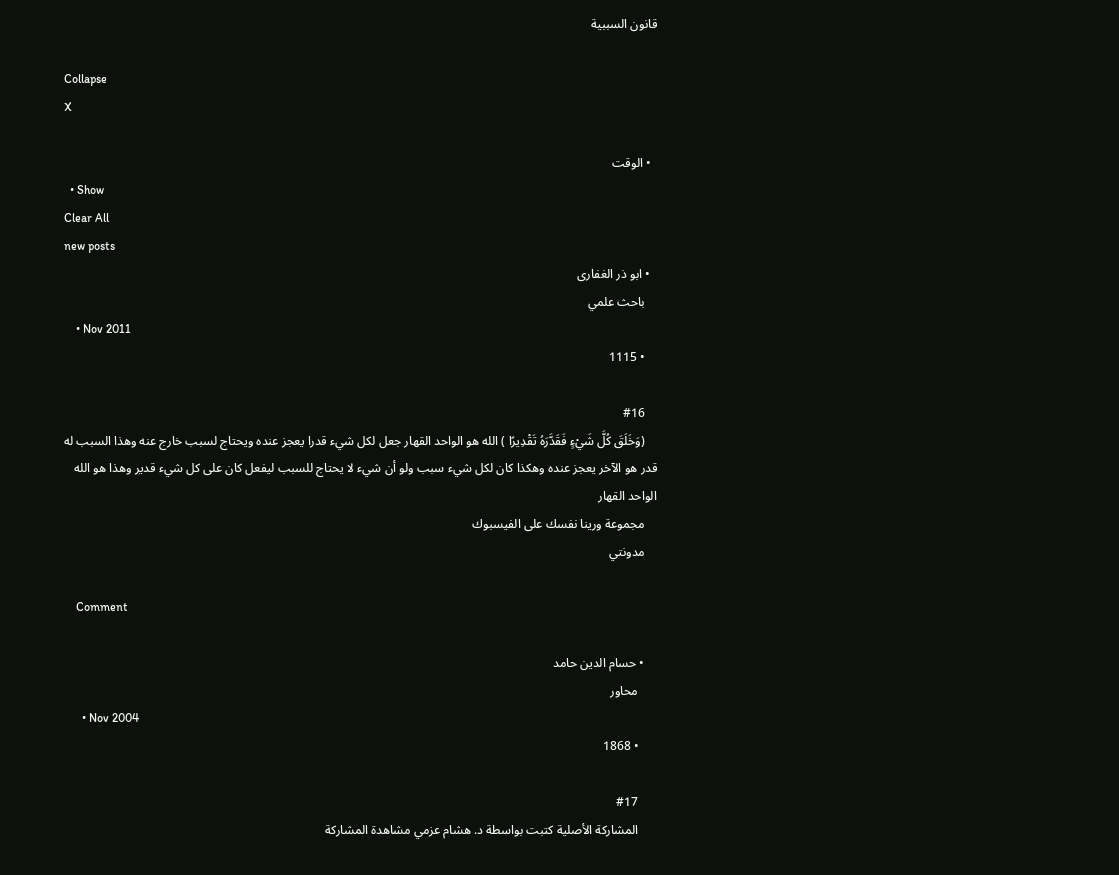قانون السببية

Collapse
X

  • الوقت
  • Show
Clear All
new posts
  • ابو ذر الغفارى
    باحث علمي
    • Nov 2011
    • 1115

    #16
    (وَخَلَقَ كُلَّ شَيْءٍ فَقَدَّرَهُ تَقْدِيرًا ) الله هو الواحد القهار جعل لكل شيء قدرا يعجز عنده ويحتاج لسبب خارج عنه وهذا السبب له قدر هو الآخر يعجز عنده وهكذا كان لكل شيء سبب ولو أن شيء لا يحتاج للسبب ليفعل كان على كل شيء قدير وهذا هو الله الواحد القهار
    مجموعة ورينا نفسك على الفيسبوك
    مدونتي

    Comment

    • حسام الدين حامد
      محاور
      • Nov 2004
      • 1868

      #17
      المشاركة الأصلية كتبت بواسطة د. هشام عزمي مشاهدة المشاركة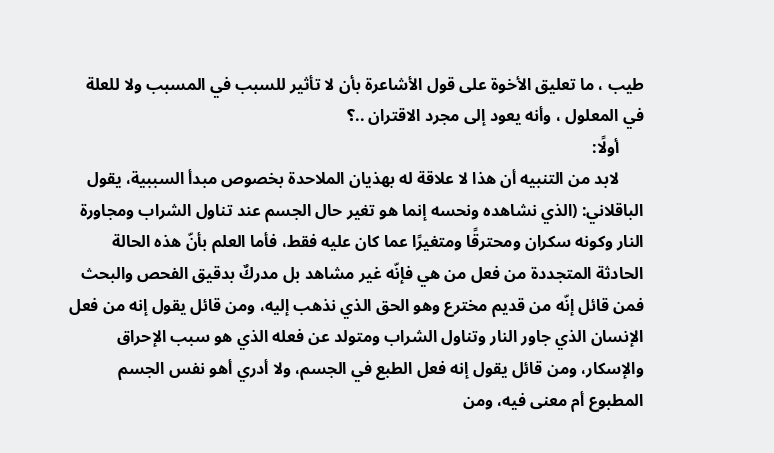طيب ، ما تعليق الأخوة على قول الأشاعرة بأن لا تأثير للسبب في المسبب ولا للعلة في المعلول ، وأنه يعود إلى مجرد الاقتران ..؟
      أولًا:
      لابد من التنبيه أن هذا لا علاقة له بهذيان الملاحدة بخصوص مبدأ السببية، يقول الباقلاني: (الذي نشاهده ونحسه إنما هو تغير حال الجسم عند تناول الشراب ومجاورة النار وكونه سكران ومحترقًا ومتغيرًا عما كان عليه فقط، فأما العلم بأنّ هذه الحالة الحادثة المتجددة من فعل من هي فإنّه غير مشاهد بل مدركٌ بدقيق الفحص والبحث فمن قائل إنّه من قديم مخترع وهو الحق الذي نذهب إليه، ومن قائل يقول إنه من فعل الإنسان الذي جاور النار وتناول الشراب ومتولد عن فعله الذي هو سبب الإحراق والإسكار، ومن قائل يقول إنه فعل الطبع في الجسم، ولا أدري أهو نفس الجسم المطبوع أم معنى فيه، ومن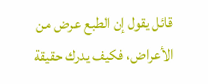قائل يقول إن الطبع عرض من الأعراض، فكيف يدرك حقيقة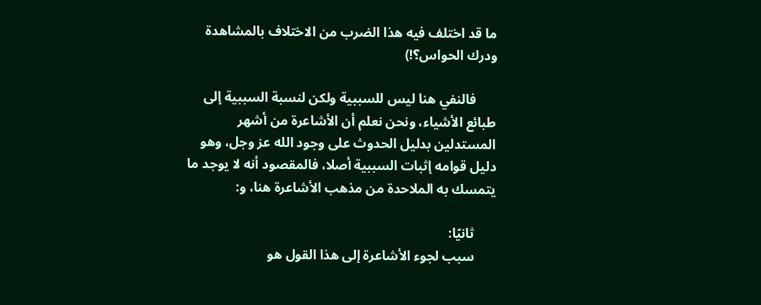ما قد اختلف فيه هذا الضرب من الاختلاف بالمشاهدة ودرك الحواس؟!)

      فالنفي هنا ليس للسببية ولكن لنسبة السببية إلى طبائع الأشياء، ونحن نعلم أن الأشاعرة من أشهر المستدلين بدليل الحدوث على وجود الله عز وجل، وهو دليل قوامه إثبات السببية أصلا، فالمقصود أنه لا يوجد ما يتمسك به الملاحدة من مذهب الأشاعرة هنا، و:

      ثانيًا:
      سبب لجوء الأشاعرة إلى هذا القول هو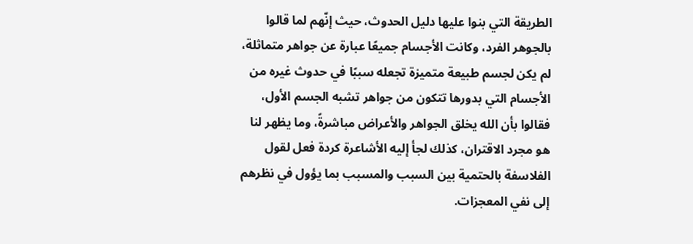الطريقة التي بنوا عليها دليل الحدوث، حيث إنّهم لما قالوا بالجوهر الفرد، وكانت الأجسام جميعًا عبارة عن جواهر متماثلة، لم يكن لجسم طبيعة متميزة تجعله سببًا في حدوث غيره من الأجسام التي بدورها تتكون من جواهر تشبه الجسم الأول، فقالوا بأن الله يخلق الجواهر والأعراض مباشرةً، وما يظهر لنا هو مجرد الاقتران، كذلك لجأ إليه الأشاعرة كردة فعل لقول الفلاسفة بالحتمية بين السبب والمسبب بما يؤول في نظرهم إلى نفي المعجزات.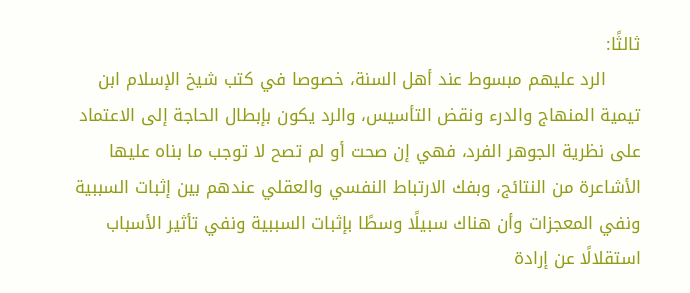ثالثًا:
      الرد عليهم مبسوط عند أهل السنة، خصوصا في كتب شيخ الإسلام ابن تيمية المنهاج والدرء ونقض التأسيس، والرد يكون بإبطال الحاجة إلى الاعتماد على نظرية الجوهر الفرد، فهي إن صحت أو لم تصح لا توجب ما بناه عليها الأشاعرة من النتائج، وبفك الارتباط النفسي والعقلي عندهم بين إثبات السببية ونفي المعجزات وأن هناك سبيلًا وسطًا بإثبات السببية ونفي تأثير الأسباب استقلالًا عن إرادة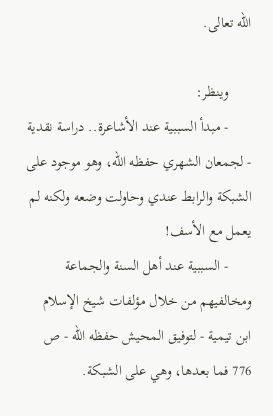الله تعالى.

      وينظر:
      - مبدأ السببية عند الأشاعرة.. دراسة نقدية - لجمعان الشهري حفظه الله، وهو موجود على الشبكة والرابط عندي وحاولت وضعه ولكنه لم يعمل مع الأسف!
      - السببية عند أهل السنة والجماعة ومخالفيهم من خلال مؤلفات شيخ الإسلام ابن تيمية - لتوفيق المحيش حفظه الله - ص 776 فما بعدها، وهي على الشبكة.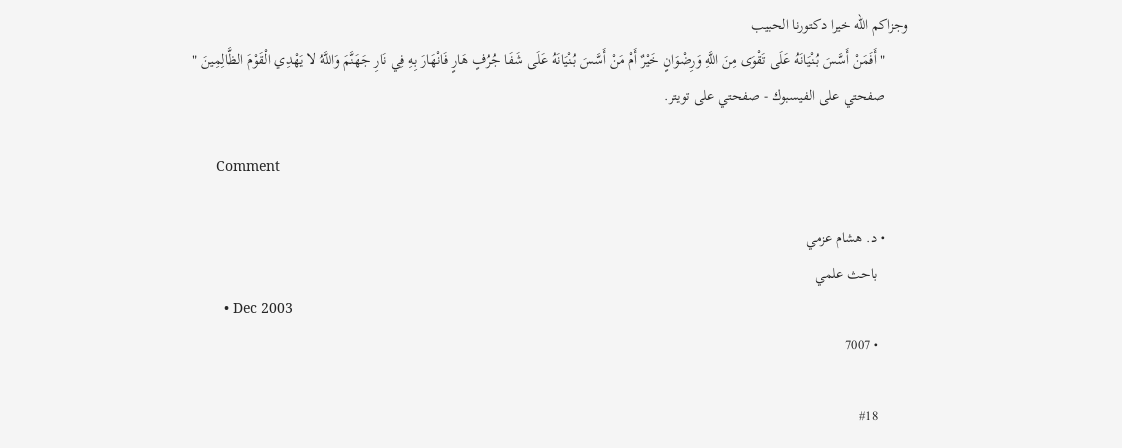وجزاكم الله خيرا دكتورنا الحبيب
      " أَفَمَنْ أَسَّسَ بُنْيَانَهُ عَلَى تَقْوَى مِنَ اللَّهِ وَرِضْوَانٍ خَيْرٌ أَمْ مَنْ أَسَّسَ بُنْيَانَهُ عَلَى شَفَا جُرُفٍ هَارٍ فَانْهَارَ بِهِ فِي نَارِ جَهَنَّمَ وَاللَّهُ لا يَهْدِي الْقَوْمَ الظَّالِمِينَ "
      صفحتي على الفيسبوك - صفحتي على تويتر.

      Comment

      • د. هشام عزمي
        باحث علمي
        • Dec 2003
        • 7007

        #18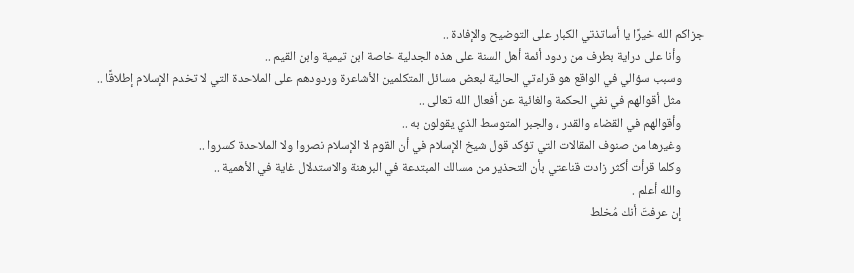جزاكم الله خيرًا يا أساتذتي الكبار على التوضيح والإفادة ..
        وأنا على دراية بطرف من ردود أئمة أهل السنة على هذه الجدلية خاصة ابن تيمية وابن القيم ..
        وسبب سؤالي في الواقع هو قراءتي الحالية لبعض مسائل المتكلمين الأشاعرة وردودهم على الملاحدة التي لا تخدم الإسلام إطلاقًا ..
        مثل أقوالهم في نفي الحكمة والغائية عن أفعال الله تعالى ..
        وأقوالهم في القضاء والقدر ، والجبر المتوسط الذي يقولون به ..
        وغيرها من صنوف المقالات التي تؤكد قول شيخ الإسلام في أن القوم لا الإسلام نصروا ولا الملاحدة كسروا ..
        وكلما قرأت أكثر زادت قناعتي بأن التحذير من مسالك المبتدعة في البرهنة والاستدلال غاية في الأهمية ..
        والله أعلم .
        إن عرفتَ أنك مُخلط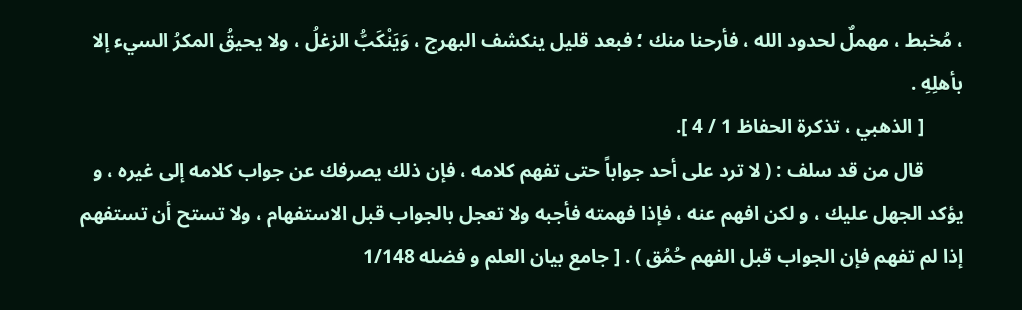، مُخبط ، مهملٌ لحدود الله ، فأرحنا منك ؛ فبعد قليل ينكشف البهرج ، وَيَنْكَبُّ الزغلُ ، ولا يحيقُ المكرُ السيء إلا بأهلِهِ .
        [ الذهبي ، تذكرة الحفاظ 1 / 4 ].
        قال من قد سلف : ( لا ترد على أحد جواباً حتى تفهم كلامه ، فإن ذلك يصرفك عن جواب كلامه إلى غيره ، و يؤكد الجهل عليك ، و لكن افهم عنه ، فإذا فهمته فأجبه ولا تعجل بالجواب قبل الاستفهام ، ولا تستح أن تستفهم إذا لم تفهم فإن الجواب قبل الفهم حُمُق ) . [ جامع بيان العلم و فضله 1/148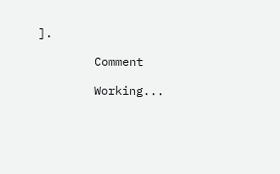].

        Comment

        Working...